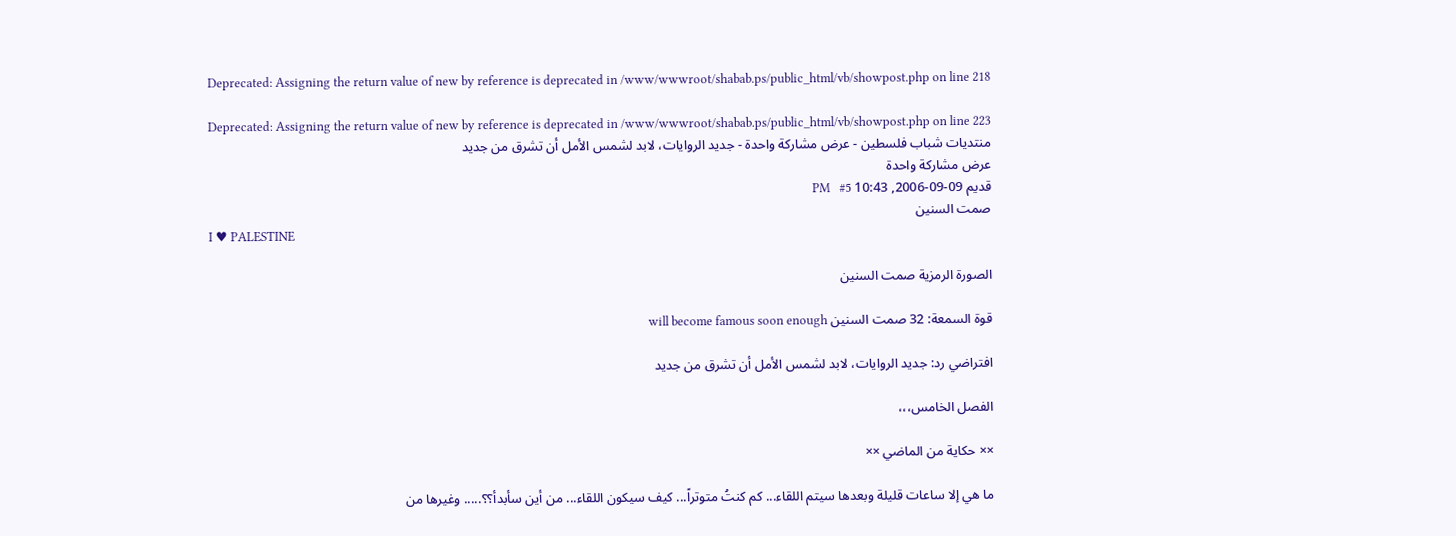Deprecated: Assigning the return value of new by reference is deprecated in /www/wwwroot/shabab.ps/public_html/vb/showpost.php on line 218

Deprecated: Assigning the return value of new by reference is deprecated in /www/wwwroot/shabab.ps/public_html/vb/showpost.php on line 223
منتديات شباب فلسطين - عرض مشاركة واحدة - جديد الروايات، لابد لشمس الأمل أن تشرق من جديد
عرض مشاركة واحدة
قديم 09-09-2006, 10:43 PM   #5
صمت السنين
I ♥ PALESTINE

الصورة الرمزية صمت السنين

قوة السمعة: 32 صمت السنين will become famous soon enough

افتراضي رد: جديد الروايات، لابد لشمس الأمل أن تشرق من جديد

الفصل الخامس،،،

×× حكاية من الماضي ××

ما هي إلا ساعات قليلة وبعدها سيتم اللقاء... كم كنتُ متوتراً... كيف سيكون اللقاء... من أين سأبدأ؟؟..... وغيرها من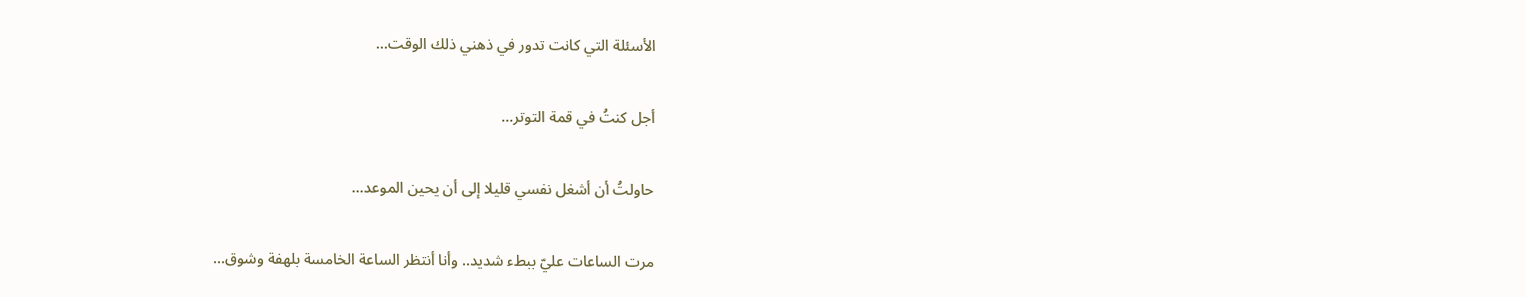الأسئلة التي كانت تدور في ذهني ذلك الوقت...

أجل كنتُ في قمة التوتر...

حاولتُ أن أشغل نفسي قليلا إلى أن يحين الموعد...

مرت الساعات عليّ ببطء شديد.. وأنا أنتظر الساعة الخامسة بلهفة وشوق...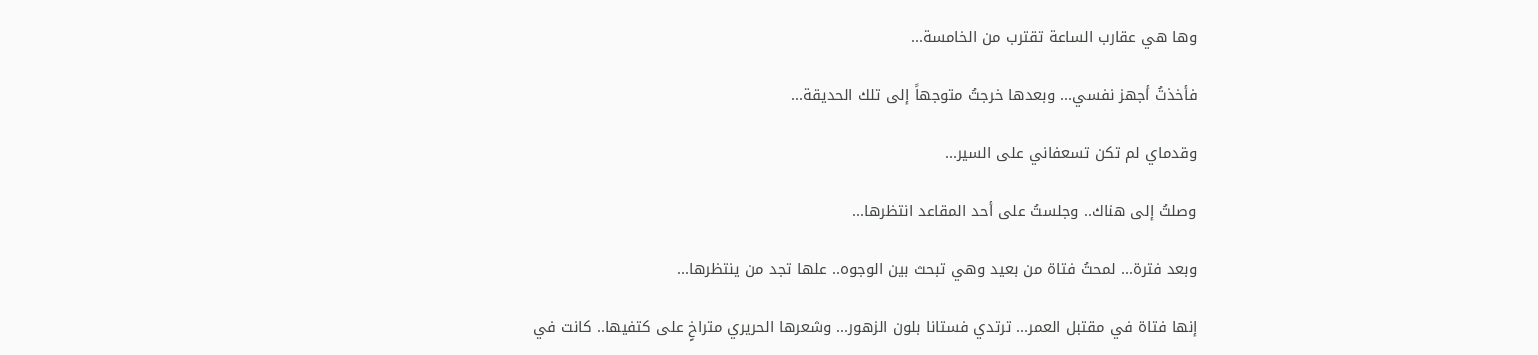وها هي عقارب الساعة تقترب من الخامسة...

فأخذتُ أجهز نفسي... وبعدها خرجتُ متوجهاً إلى تلك الحديقة...

وقدماي لم تكن تسعفاني على السير...

وصلتُ إلى هناك.. وجلستُ على أحد المقاعد انتظرها...

وبعد فترة... لمحتُ فتاة من بعيد وهي تبحث بين الوجوه.. علها تجد من ينتظرها...

إنها فتاة في مقتبل العمر... ترتدي فستانا بلون الزهور... وشعرها الحريري متراخٍ على كتفيها.. كانت في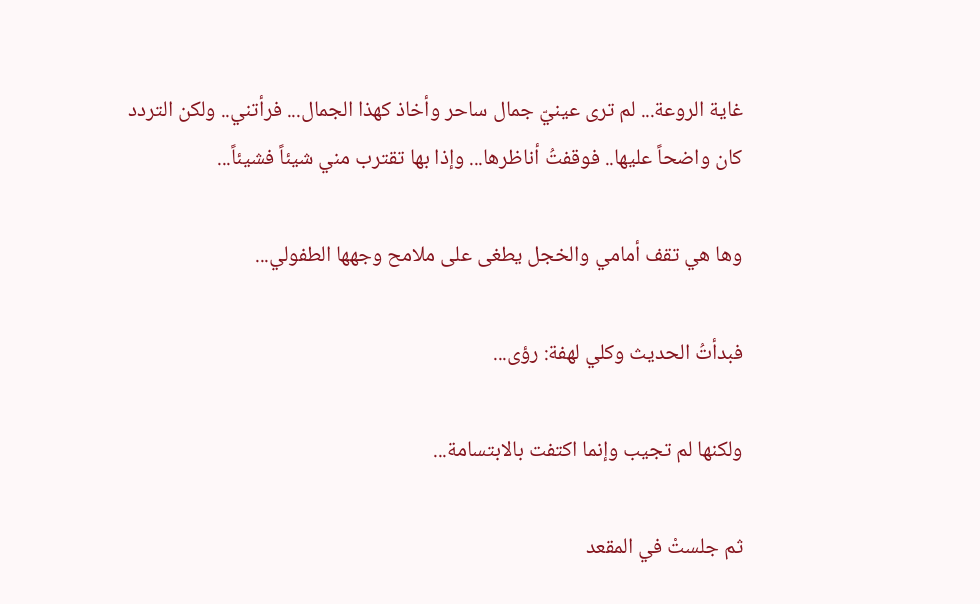غاية الروعة... لم ترى عينيّ جمال ساحر وأخاذ كهذا الجمال... فرأتني.. ولكن التردد كان واضحاً عليها.. فوقفتُ أناظرها... وإذا بها تقترب مني شيئاً فشيئاً...

وها هي تقف أمامي والخجل يطغى على ملامح وجهها الطفولي...

فبدأتُ الحديث وكلي لهفة: رؤى...

ولكنها لم تجيب وإنما اكتفت بالابتسامة...

ثم جلستْ في المقعد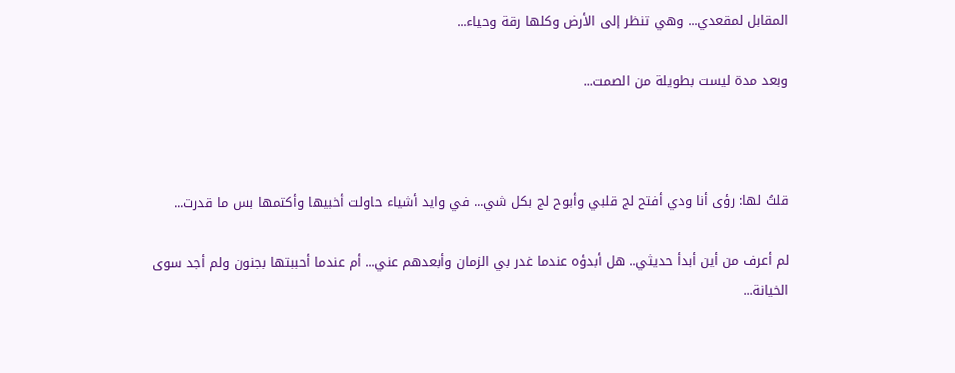المقابل لمقعدي... وهي تنظر إلى الأرض وكلها رقة وحياء...

وبعد مدة ليست بطويلة من الصمت...



قلتُ لها: رؤى أنا ودي أفتح لج قلبي وأبوح لج بكل شي... في وايد أشياء حاولت أخبيها وأكتمها بس ما قدرت...

لم أعرف من أين أبدأ حديثي.. هل أبدؤه عندما غدر بي الزمان وأبعدهم عني... أم عندما أحببتها بجنون ولم أجد سوى الخيانة...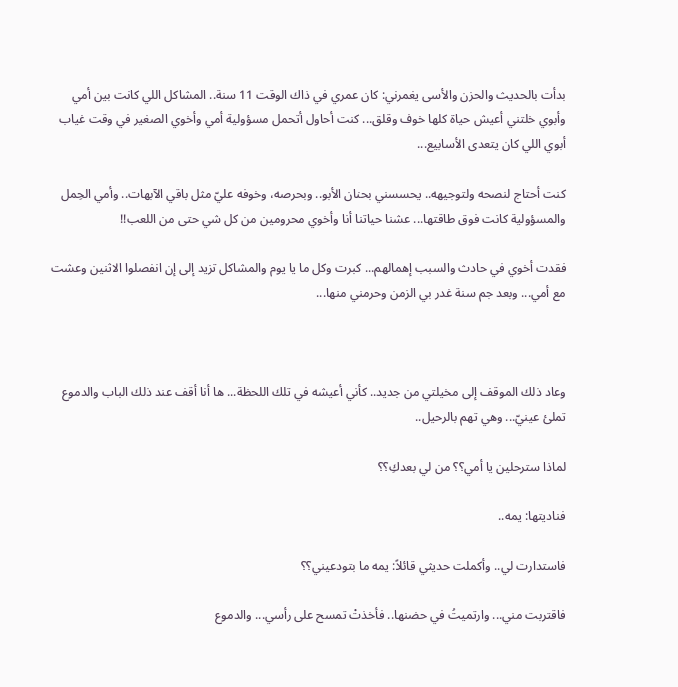بدأت بالحديث والحزن والأسى يغمرني: كان عمري في ذاك الوقت 11 سنة.. المشاكل اللي كانت بين أمي وأبوي خلتني أعيش حياة كلها خوف وقلق... كنت أحاول أتحمل مسؤولية أمي وأخوي الصغير في وقت غياب أبوي اللي كان يتعدى الأسابيع...

كنت أحتاج لنصحه ولتوجيهه.. يحسسني بحنان الأبو.. وبحرصه، وخوفه عليّ مثل باقي الآبهات.. وأمي الحِمل والمسؤولية كانت فوق طاقتها... عشنا حياتنا أنا وأخوي محرومين من كل شي حتى من اللعب!!

فقدت أخوي في حادث والسبب إهمالهم... كبرت وكل ما يا يوم والمشاكل تزيد إلى إن انفصلوا الاثنين وعشت مع أمي... وبعد جم سنة غدر بي الزمن وحرمني منها...



وعاد ذلك الموقف إلى مخيلتي من جديد.. كأني أعيشه في تلك اللحظة... ها أنا أقف عند ذلك الباب والدموع تملئ عينيّ... وهي تهم بالرحيل..

لماذا سترحلين يا أمي؟؟ من لي بعدكِ؟؟

فناديتها: يمه..

فاستدارت لي.. وأكملت حديثي قائلاً: يمه ما بتودعيني؟؟

فاقتربت مني... وارتميتُ في حضنها.. فأخذتْ تمسح على رأسي... والدموع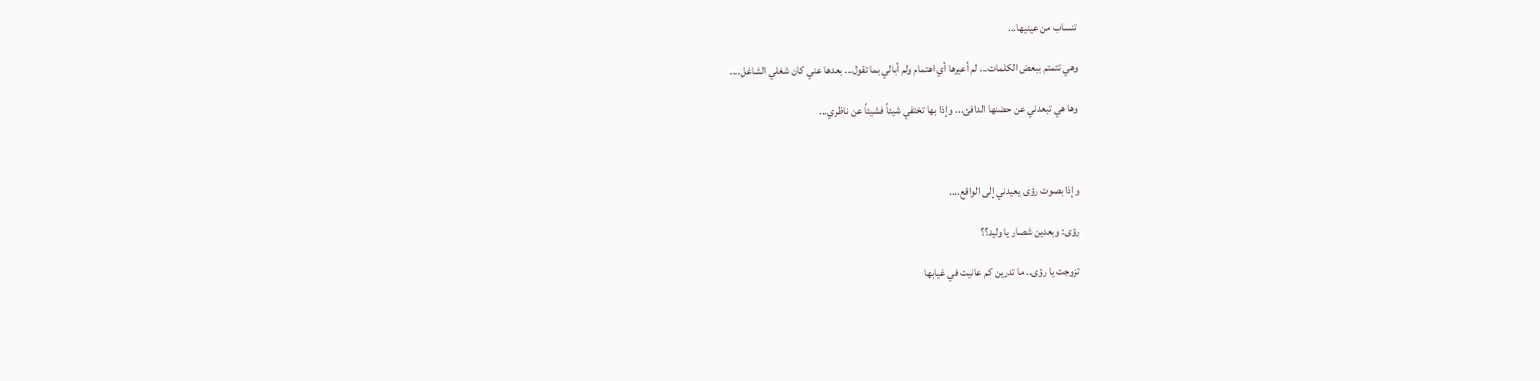تنساب من عينيها...

وهي تتمتم ببعض الكلمات... لم أعيرها أي اهتمام ولم أبالي بما تقول... بعدها عني كان شغلي الشاغل....

وها هي تبعدني عن حضنها الدافئ... وإذا بها تختفي شيئاً فشيئاً عن ناظري...



وإذا بصوت رؤى يعيدني إلى الواقع....

رؤى: وبعدين شصار يا وليد؟؟

تزوجت يا رؤى.. ما تدرين كم عانيت في غيابها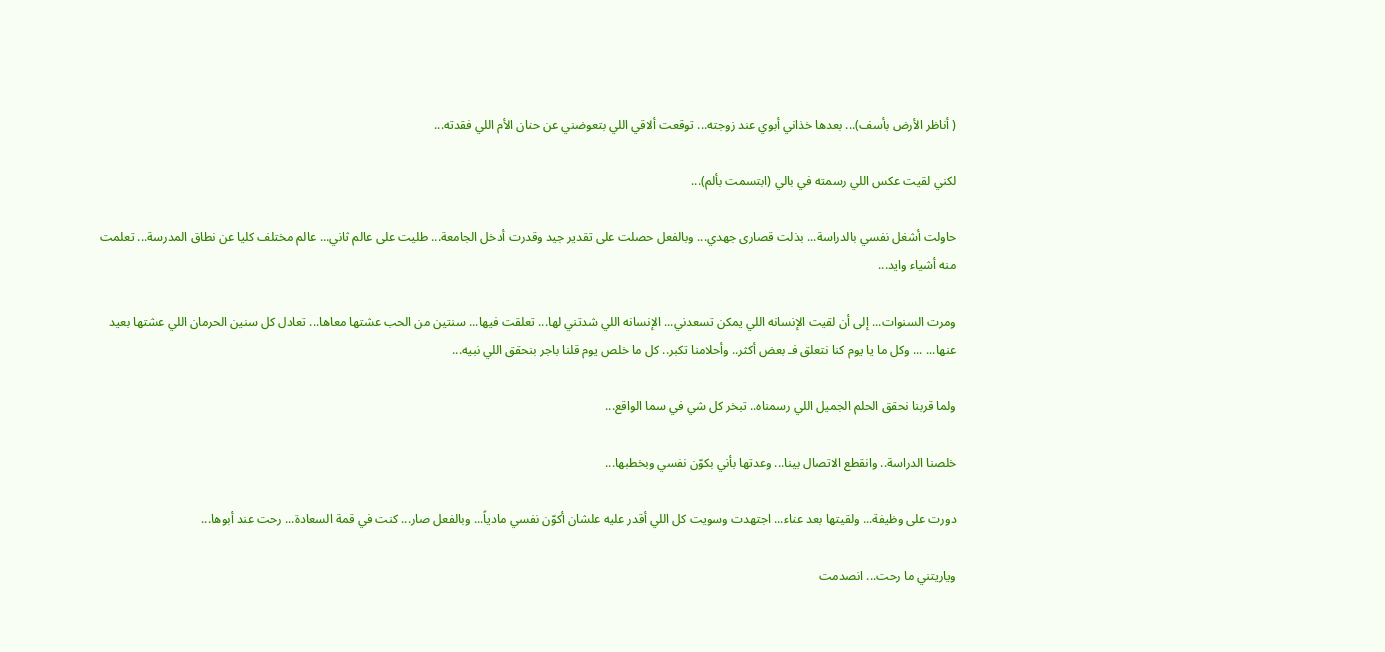( أناظر الأرض بأسف)... بعدها خذاني أبوي عند زوجته... توقعت ألاقي اللي بتعوضني عن حنان الأم اللي فقدته...

لكني لقيت عكس اللي رسمته في بالي (ابتسمت بألم)...

حاولت أشغل نفسي بالدراسة... بذلت قصارى جهدي... وبالفعل حصلت على تقدير جيد وقدرت أدخل الجامعة... طليت على عالم ثاني... عالم مختلف كليا عن نطاق المدرسة... تعلمت منه أشياء وايد...

ومرت السنوات... إلى أن لقيت الإنسانه اللي يمكن تسعدني... الإنسانه اللي شدتني لها... تعلقت فيها... سنتين من الحب عشتها معاها... تعادل كل سنين الحرمان اللي عشتها بعيد عنها... ... وكل ما يا يوم كنا نتعلق فـ بعض أكثر.. وأحلامنا تكبر.. كل ما خلص يوم قلنا باجر بنحقق اللي نبيه...

ولما قربنا نحقق الحلم الجميل اللي رسمناه.. تبخر كل شي في سما الواقع...

خلصنا الدراسة.. وانقطع الاتصال بينا... وعدتها بأني بكوّن نفسي وبخطبها...

دورت على وظيفة... ولقيتها بعد عناء... اجتهدت وسويت كل اللي أقدر عليه علشان أكوّن نفسي مادياً... وبالفعل صار... كنت في قمة السعادة... رحت عند أبوها...

وياريتني ما رحت... انصدمت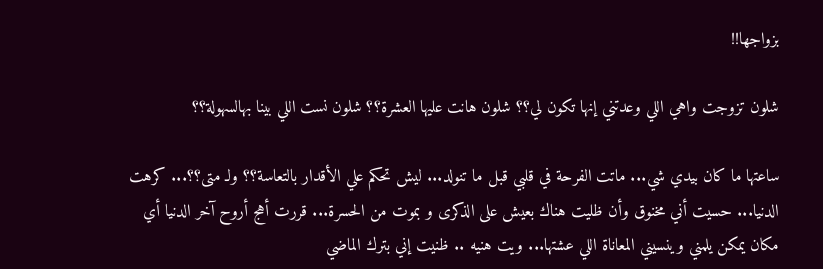بزواجها!!

شلون تزوجت واهي اللي وعدتني إنها تكون لي؟؟ شلون هانت عليها العشرة؟؟ شلون نست اللي بينا بهالسهولة؟؟

ساعتها ما كان بيدي شي... ماتت الفرحة في قلبي قبل ما تنولد... ليش تحكم علي الأقدار بالتعاسة؟؟ ولـ متى؟؟... كرهت الدنيا... حسيت أني مخنوق وأن ظليت هناك بعيش على الذكرى و بموت من الحسرة... قررت أهج أروح آخر الدنيا أي مكان يمكن يلمني وينسيني المعاناة اللي عشتها... ويت هنيه .. ظنيت إني بترك الماضي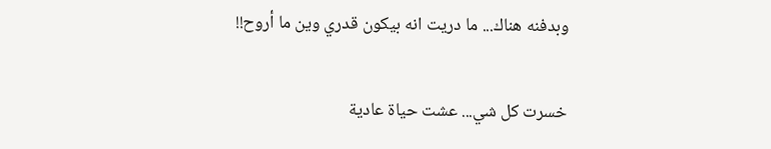وبدفنه هناك... ما دريت انه بيكون قدري وين ما أروح!!

خسرت كل شي... عشت حياة عادية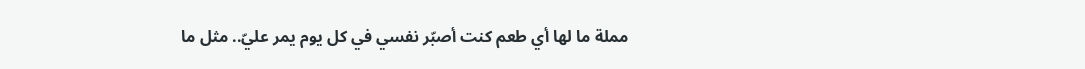مملة ما لها أي طعم كنت أصبّر نفسي في كل يوم يمر عليّ.. مثل ما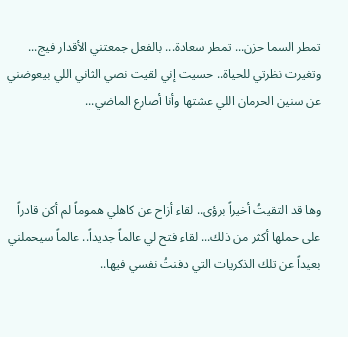تمطر السما حزن... تمطر سعادة... بالفعل جمعتني الأقدار فيج... وتغيرت نظرتي للحياة.. حسيت إني لقيت نصي الثاني اللي بيعوضني عن سنين الحرمان اللي عشتها وأنا أصارع الماضي...



وها قد التقيتُ أخيراً برؤى.. لقاء أزاح عن كاهلي هموماً لم أكن قادراً على حملها أكثر من ذلك... لقاء فتح لي عالماً جديداً.. عالماً سيحملني بعيداً عن تلك الذكريات التي دفنتُ نفسي فيها..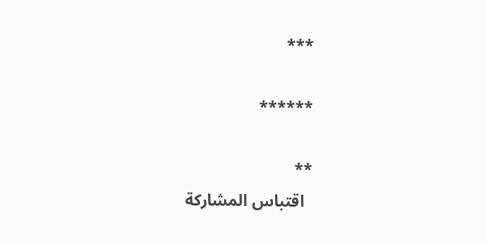***

******

**
  اقتباس المشاركة